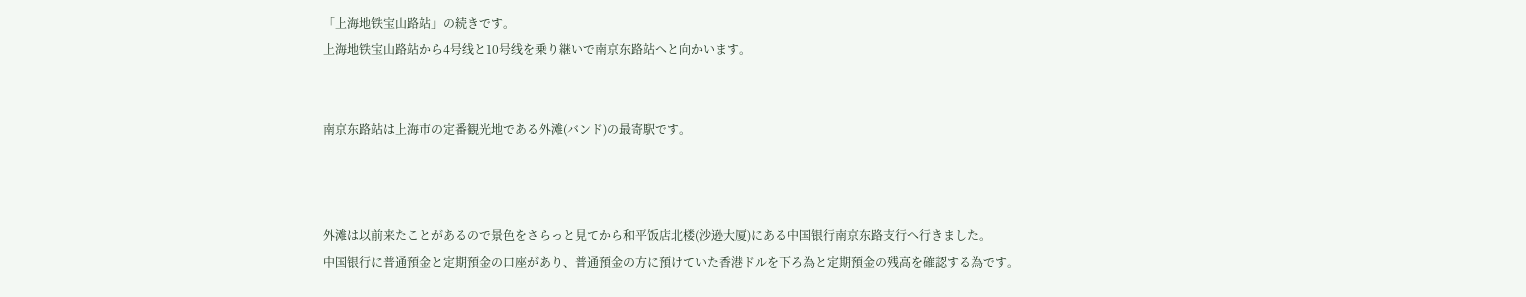「上海地铁宝山路站」の続きです。
上海地铁宝山路站から4号线と10号线を乗り継いで南京东路站へと向かいます。


南京东路站は上海市の定番観光地である外滩(バンド)の最寄駅です。



外滩は以前来たことがあるので景色をさらっと見てから和平饭店北楼(沙逊大厦)にある中国银行南京东路支行へ行きました。
中国银行に普通預金と定期預金の口座があり、普通預金の方に預けていた香港ドルを下ろ為と定期預金の残高を確認する為です。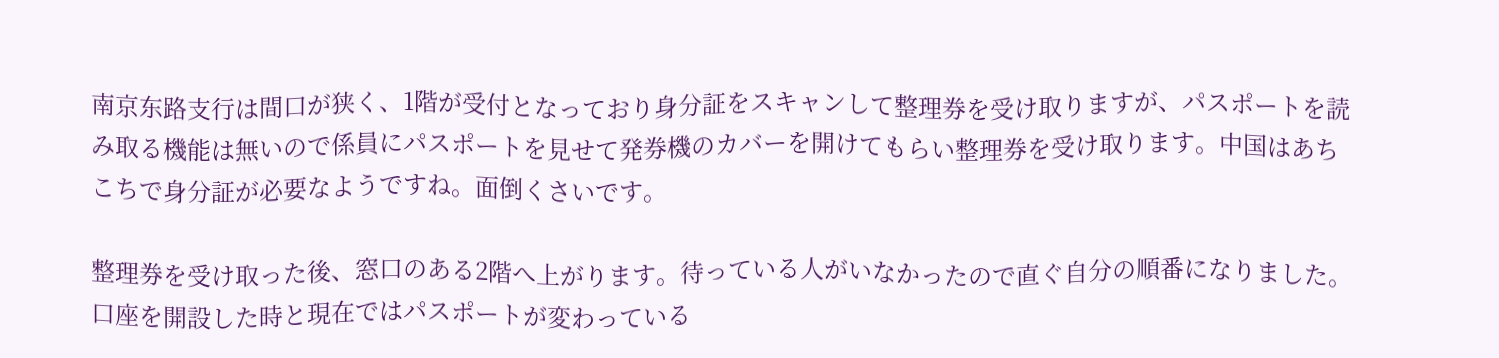南京东路支行は間口が狭く、1階が受付となっており身分証をスキャンして整理券を受け取りますが、パスポートを読み取る機能は無いので係員にパスポートを見せて発券機のカバーを開けてもらい整理券を受け取ります。中国はあちこちで身分証が必要なようですね。面倒くさいです。

整理券を受け取った後、窓口のある2階へ上がります。待っている人がいなかったので直ぐ自分の順番になりました。口座を開設した時と現在ではパスポートが変わっている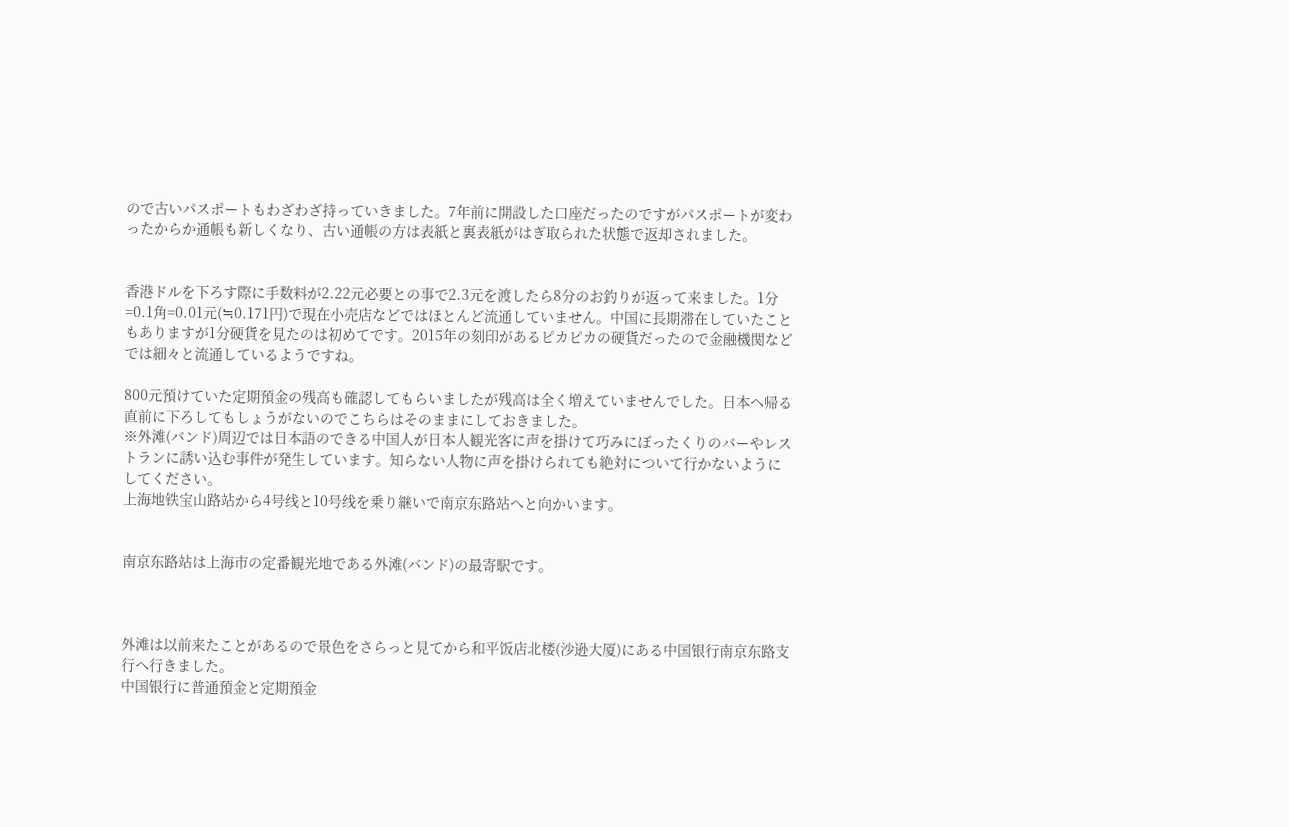ので古いパスポートもわざわざ持っていきました。7年前に開設した口座だったのですがパスポートが変わったからか通帳も新しくなり、古い通帳の方は表紙と裏表紙がはぎ取られた状態で返却されました。


香港ドルを下ろす際に手数料が2.22元必要との事で2.3元を渡したら8分のお釣りが返って来ました。1分=0.1角=0.01元(≒0.171円)で現在小売店などではほとんど流通していません。中国に長期滞在していたこともありますが1分硬貨を見たのは初めてです。2015年の刻印があるピカピカの硬貨だったので金融機関などでは細々と流通しているようですね。

800元預けていた定期預金の残高も確認してもらいましたが残高は全く増えていませんでした。日本へ帰る直前に下ろしてもしょうがないのでこちらはそのままにしておきました。
※外滩(バンド)周辺では日本語のできる中国人が日本人観光客に声を掛けて巧みにぼったくりのバーやレストランに誘い込む事件が発生しています。知らない人物に声を掛けられても絶対について行かないようにしてください。
上海地铁宝山路站から4号线と10号线を乗り継いで南京东路站へと向かいます。


南京东路站は上海市の定番観光地である外滩(バンド)の最寄駅です。



外滩は以前来たことがあるので景色をさらっと見てから和平饭店北楼(沙逊大厦)にある中国银行南京东路支行へ行きました。
中国银行に普通預金と定期預金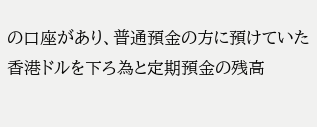の口座があり、普通預金の方に預けていた香港ドルを下ろ為と定期預金の残高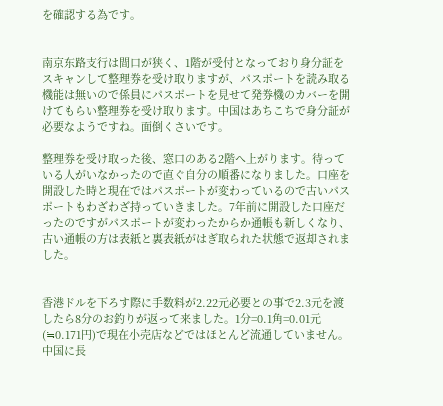を確認する為です。


南京东路支行は間口が狭く、1階が受付となっており身分証をスキャンして整理券を受け取りますが、パスポートを読み取る機能は無いので係員にパスポートを見せて発券機のカバーを開けてもらい整理券を受け取ります。中国はあちこちで身分証が必要なようですね。面倒くさいです。

整理券を受け取った後、窓口のある2階へ上がります。待っている人がいなかったので直ぐ自分の順番になりました。口座を開設した時と現在ではパスポートが変わっているので古いパスポートもわざわざ持っていきました。7年前に開設した口座だったのですがパスポートが変わったからか通帳も新しくなり、古い通帳の方は表紙と裏表紙がはぎ取られた状態で返却されました。


香港ドルを下ろす際に手数料が2.22元必要との事で2.3元を渡したら8分のお釣りが返って来ました。1分=0.1角=0.01元(≒0.171円)で現在小売店などではほとんど流通していません。中国に長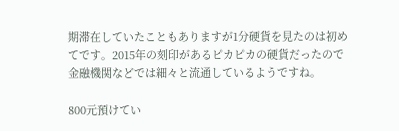期滞在していたこともありますが1分硬貨を見たのは初めてです。2015年の刻印があるピカピカの硬貨だったので金融機関などでは細々と流通しているようですね。

800元預けてい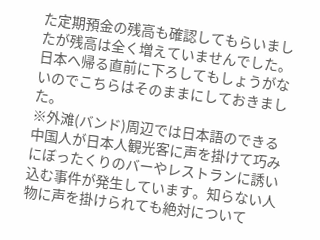た定期預金の残高も確認してもらいましたが残高は全く増えていませんでした。日本へ帰る直前に下ろしてもしょうがないのでこちらはそのままにしておきました。
※外滩(バンド)周辺では日本語のできる中国人が日本人観光客に声を掛けて巧みにぼったくりのバーやレストランに誘い込む事件が発生しています。知らない人物に声を掛けられても絶対について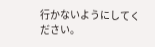行かないようにしてください。